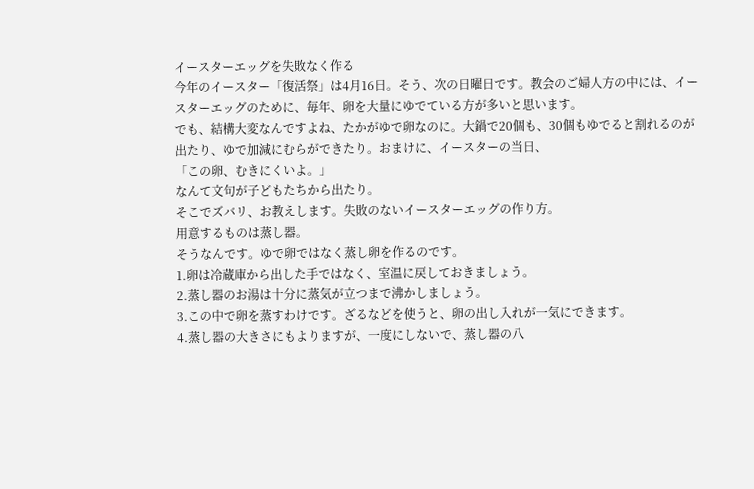イースターエッグを失敗なく作る
今年のイースター「復活祭」は4月16日。そう、次の日曜日です。教会のご婦人方の中には、イースターエッグのために、毎年、卵を大量にゆでている方が多いと思います。
でも、結構大変なんですよね、たかがゆで卵なのに。大鍋で20個も、30個もゆでると割れるのが出たり、ゆで加減にむらができたり。おまけに、イースターの当日、
「この卵、むきにくいよ。」
なんて文句が子どもたちから出たり。
そこでズバリ、お教えします。失敗のないイースターエッグの作り方。
用意するものは蒸し器。
そうなんです。ゆで卵ではなく蒸し卵を作るのです。
1.卵は冷蔵庫から出した手ではなく、室温に戻しておきましょう。
2.蒸し器のお湯は十分に蒸気が立つまで沸かしましょう。
3.この中で卵を蒸すわけです。ざるなどを使うと、卵の出し入れが一気にできます。
4.蒸し器の大きさにもよりますが、一度にしないで、蒸し器の八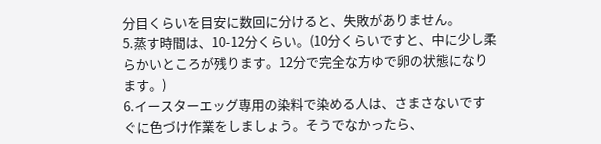分目くらいを目安に数回に分けると、失敗がありません。
5.蒸す時間は、10-12分くらい。(10分くらいですと、中に少し柔らかいところが残ります。12分で完全な方ゆで卵の状態になります。)
6.イースターエッグ専用の染料で染める人は、さまさないですぐに色づけ作業をしましょう。そうでなかったら、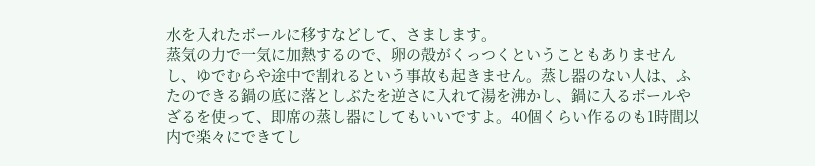水を入れたボールに移すなどして、さまします。
蒸気の力で一気に加熱するので、卵の殻がくっつくということもありませんし、ゆでむらや途中で割れるという事故も起きません。蒸し器のない人は、ふたのできる鍋の底に落としぶたを逆さに入れて湯を沸かし、鍋に入るボールやざるを使って、即席の蒸し器にしてもいいですよ。40個くらい作るのも1時間以内で楽々にできてし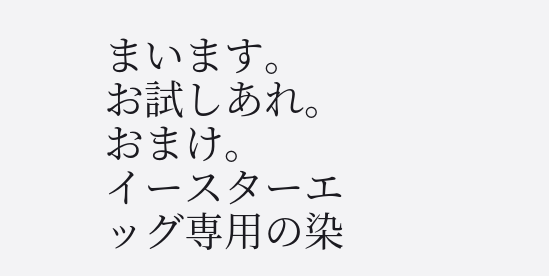まいます。
お試しあれ。
おまけ。
イースターエッグ専用の染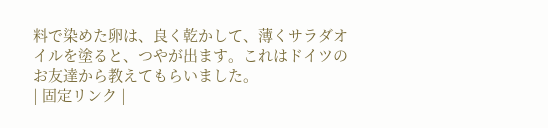料で染めた卵は、良く乾かして、薄くサラダオイルを塗ると、つやが出ます。これはドイツのお友達から教えてもらいました。
| 固定リンク |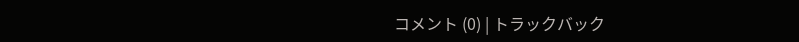コメント (0) | トラックバック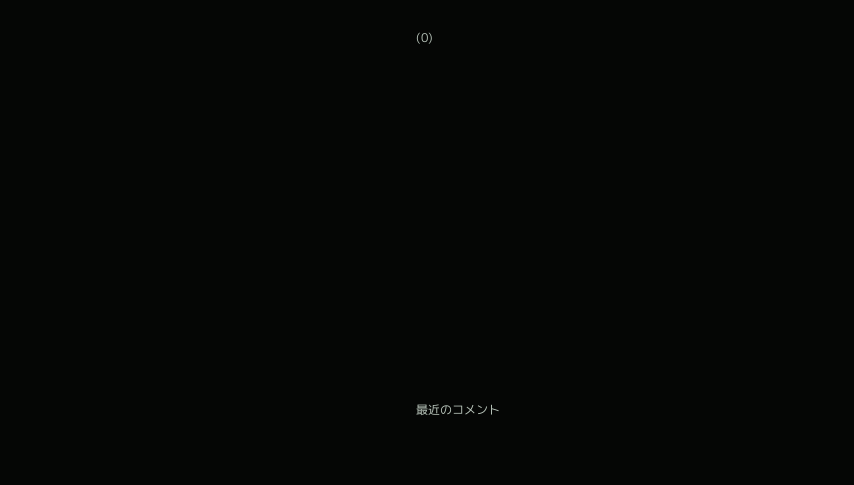(0)














最近のコメント